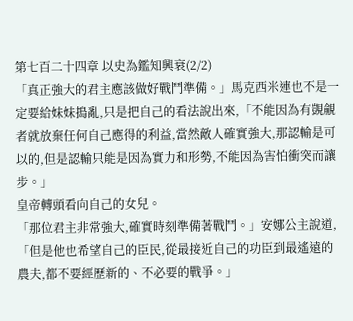第七百二十四章 以史為鑑知興衰(2/2)
「真正強大的君主應該做好戰鬥準備。」馬克西米連也不是一定要給妹妹搗亂,只是把自己的看法說出來,「不能因為有覬覦者就放棄任何自己應得的利益,當然敵人確實強大,那認輸是可以的,但是認輸只能是因為實力和形勢,不能因為害怕衝突而讓步。」
皇帝轉頭看向自己的女兒。
「那位君主非常強大,確實時刻準備著戰鬥。」安娜公主說道,「但是他也希望自己的臣民,從最接近自己的功臣到最遙遠的農夫,都不要經歷新的、不必要的戰爭。」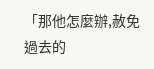「那他怎麼辦,赦免過去的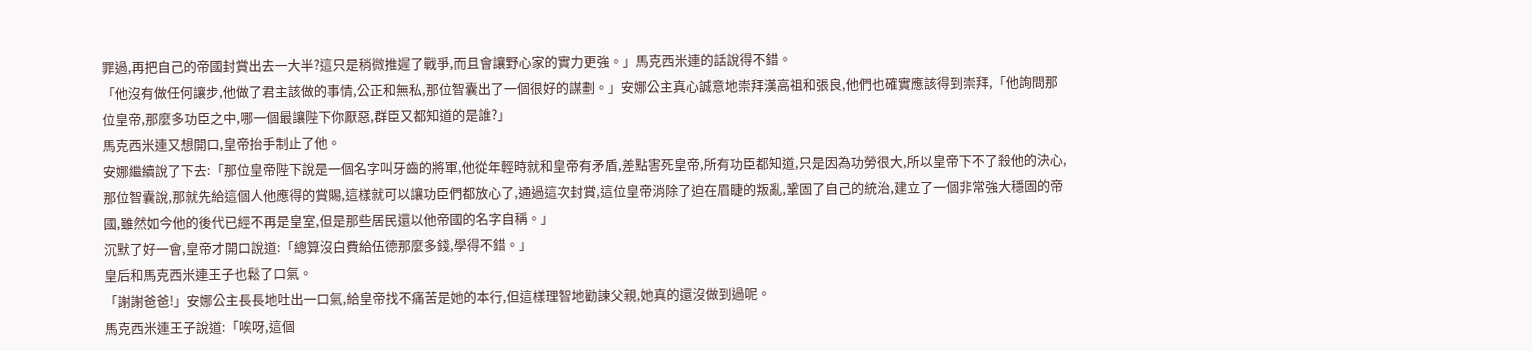罪過,再把自己的帝國封賞出去一大半?這只是稍微推遲了戰爭,而且會讓野心家的實力更強。」馬克西米連的話說得不錯。
「他沒有做任何讓步,他做了君主該做的事情,公正和無私,那位智囊出了一個很好的謀劃。」安娜公主真心誠意地崇拜漢高祖和張良,他們也確實應該得到崇拜,「他詢問那位皇帝,那麼多功臣之中,哪一個最讓陛下你厭惡,群臣又都知道的是誰?」
馬克西米連又想開口,皇帝抬手制止了他。
安娜繼續說了下去:「那位皇帝陛下說是一個名字叫牙齒的將軍,他從年輕時就和皇帝有矛盾,差點害死皇帝,所有功臣都知道,只是因為功勞很大,所以皇帝下不了殺他的決心,那位智囊說,那就先給這個人他應得的賞賜,這樣就可以讓功臣們都放心了,通過這次封賞,這位皇帝消除了迫在眉睫的叛亂,鞏固了自己的統治,建立了一個非常強大穩固的帝國,雖然如今他的後代已經不再是皇室,但是那些居民還以他帝國的名字自稱。」
沉默了好一會,皇帝才開口說道:「總算沒白費給伍德那麼多錢,學得不錯。」
皇后和馬克西米連王子也鬆了口氣。
「謝謝爸爸!」安娜公主長長地吐出一口氣,給皇帝找不痛苦是她的本行,但這樣理智地勸諫父親,她真的還沒做到過呢。
馬克西米連王子說道:「唉呀,這個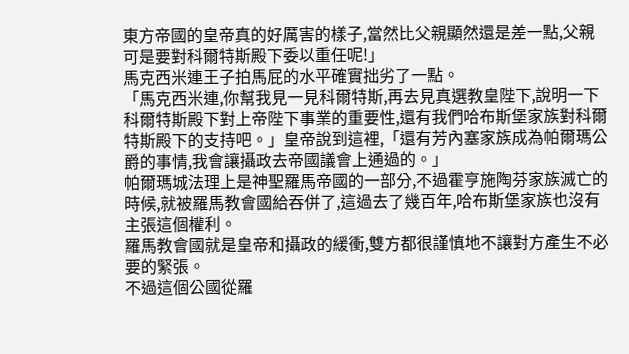東方帝國的皇帝真的好厲害的樣子,當然比父親顯然還是差一點,父親可是要對科爾特斯殿下委以重任呢!」
馬克西米連王子拍馬屁的水平確實拙劣了一點。
「馬克西米連,你幫我見一見科爾特斯,再去見真選教皇陛下,說明一下科爾特斯殿下對上帝陛下事業的重要性,還有我們哈布斯堡家族對科爾特斯殿下的支持吧。」皇帝說到這裡,「還有芳內塞家族成為帕爾瑪公爵的事情,我會讓攝政去帝國議會上通過的。」
帕爾瑪城法理上是神聖羅馬帝國的一部分,不過霍亨施陶芬家族滅亡的時候,就被羅馬教會國給吞併了,這過去了幾百年,哈布斯堡家族也沒有主張這個權利。
羅馬教會國就是皇帝和攝政的緩衝,雙方都很謹慎地不讓對方產生不必要的緊張。
不過這個公國從羅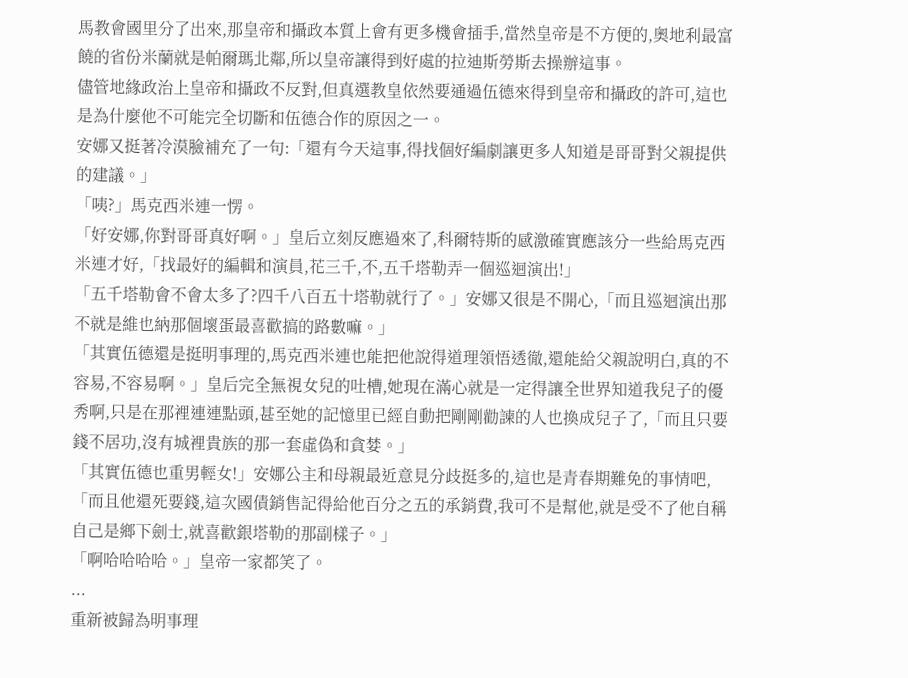馬教會國里分了出來,那皇帝和攝政本質上會有更多機會插手,當然皇帝是不方便的,奧地利最富饒的省份米蘭就是帕爾瑪北鄰,所以皇帝讓得到好處的拉迪斯勞斯去操辦這事。
儘管地緣政治上皇帝和攝政不反對,但真選教皇依然要通過伍德來得到皇帝和攝政的許可,這也是為什麼他不可能完全切斷和伍德合作的原因之一。
安娜又挺著冷漠臉補充了一句:「還有今天這事,得找個好編劇讓更多人知道是哥哥對父親提供的建議。」
「咦?」馬克西米連一愣。
「好安娜,你對哥哥真好啊。」皇后立刻反應過來了,科爾特斯的感激確實應該分一些給馬克西米連才好,「找最好的編輯和演員,花三千,不,五千塔勒弄一個巡迴演出!」
「五千塔勒會不會太多了?四千八百五十塔勒就行了。」安娜又很是不開心,「而且巡迴演出那不就是維也納那個壞蛋最喜歡搞的路數嘛。」
「其實伍德還是挺明事理的,馬克西米連也能把他說得道理領悟透徹,還能給父親說明白,真的不容易,不容易啊。」皇后完全無視女兒的吐槽,她現在滿心就是一定得讓全世界知道我兒子的優秀啊,只是在那裡連連點頭,甚至她的記憶里已經自動把剛剛勸諫的人也換成兒子了,「而且只要錢不居功,沒有城裡貴族的那一套虛偽和貪婪。」
「其實伍德也重男輕女!」安娜公主和母親最近意見分歧挺多的,這也是青春期難免的事情吧,「而且他還死要錢,這次國債銷售記得給他百分之五的承銷費,我可不是幫他,就是受不了他自稱自己是鄉下劍士,就喜歡銀塔勒的那副樣子。」
「啊哈哈哈哈。」皇帝一家都笑了。
...
重新被歸為明事理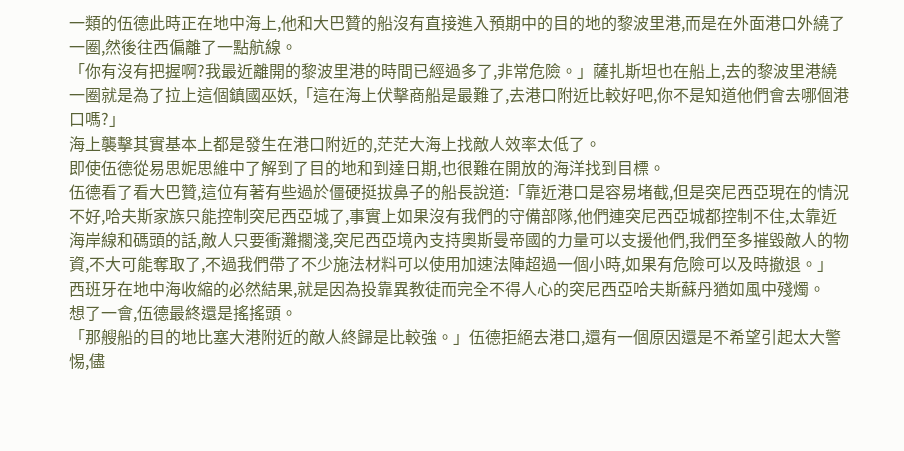一類的伍德此時正在地中海上,他和大巴贊的船沒有直接進入預期中的目的地的黎波里港,而是在外面港口外繞了一圈,然後往西偏離了一點航線。
「你有沒有把握啊?我最近離開的黎波里港的時間已經過多了,非常危險。」薩扎斯坦也在船上,去的黎波里港繞一圈就是為了拉上這個鎮國巫妖,「這在海上伏擊商船是最難了,去港口附近比較好吧,你不是知道他們會去哪個港口嗎?」
海上襲擊其實基本上都是發生在港口附近的,茫茫大海上找敵人效率太低了。
即使伍德從易思妮思維中了解到了目的地和到達日期,也很難在開放的海洋找到目標。
伍德看了看大巴贊,這位有著有些過於僵硬挺拔鼻子的船長說道:「靠近港口是容易堵截,但是突尼西亞現在的情況不好,哈夫斯家族只能控制突尼西亞城了,事實上如果沒有我們的守備部隊,他們連突尼西亞城都控制不住,太靠近海岸線和碼頭的話,敵人只要衝灘擱淺,突尼西亞境內支持奧斯曼帝國的力量可以支援他們,我們至多摧毀敵人的物資,不大可能奪取了,不過我們帶了不少施法材料可以使用加速法陣超過一個小時,如果有危險可以及時撤退。」
西班牙在地中海收縮的必然結果,就是因為投靠異教徒而完全不得人心的突尼西亞哈夫斯蘇丹猶如風中殘燭。
想了一會,伍德最終還是搖搖頭。
「那艘船的目的地比塞大港附近的敵人終歸是比較強。」伍德拒絕去港口,還有一個原因還是不希望引起太大警惕,儘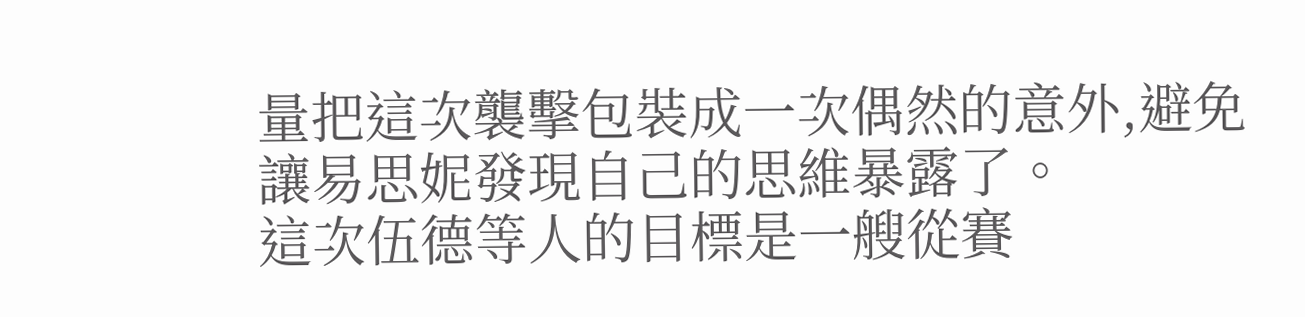量把這次襲擊包裝成一次偶然的意外,避免讓易思妮發現自己的思維暴露了。
這次伍德等人的目標是一艘從賽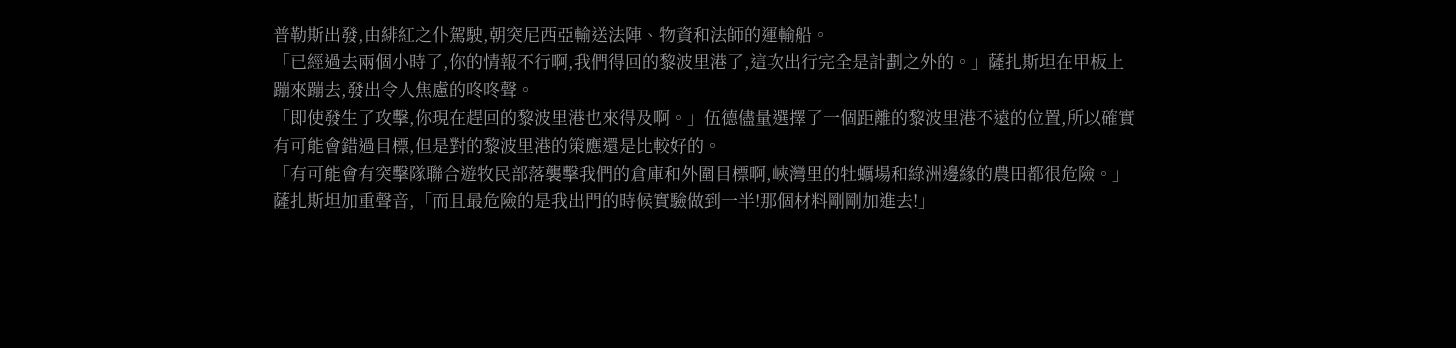普勒斯出發,由緋紅之仆駕駛,朝突尼西亞輸送法陣、物資和法師的運輸船。
「已經過去兩個小時了,你的情報不行啊,我們得回的黎波里港了,這次出行完全是計劃之外的。」薩扎斯坦在甲板上蹦來蹦去,發出令人焦慮的咚咚聲。
「即使發生了攻擊,你現在趕回的黎波里港也來得及啊。」伍德儘量選擇了一個距離的黎波里港不遠的位置,所以確實有可能會錯過目標,但是對的黎波里港的策應還是比較好的。
「有可能會有突擊隊聯合遊牧民部落襲擊我們的倉庫和外圍目標啊,峽灣里的牡蠣場和綠洲邊緣的農田都很危險。」薩扎斯坦加重聲音,「而且最危險的是我出門的時候實驗做到一半!那個材料剛剛加進去!」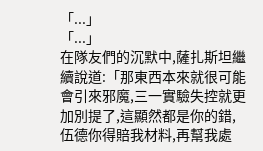「...」
「...」
在隊友們的沉默中,薩扎斯坦繼續說道:「那東西本來就很可能會引來邪魔,三一實驗失控就更加別提了,這顯然都是你的錯,伍德你得賠我材料,再幫我處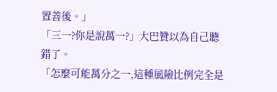置善後。」
「三一?你是說萬一?」大巴贊以為自己聽錯了。
「怎麼可能萬分之一,這種風險比例完全是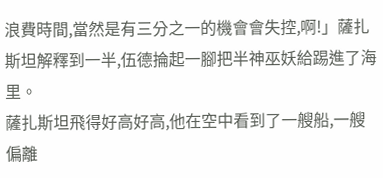浪費時間,當然是有三分之一的機會會失控,啊!」薩扎斯坦解釋到一半,伍德掄起一腳把半神巫妖給踢進了海里。
薩扎斯坦飛得好高好高,他在空中看到了一艘船,一艘偏離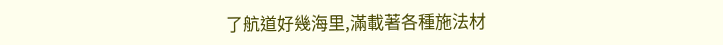了航道好幾海里,滿載著各種施法材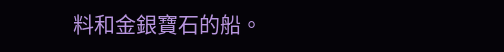料和金銀寶石的船。